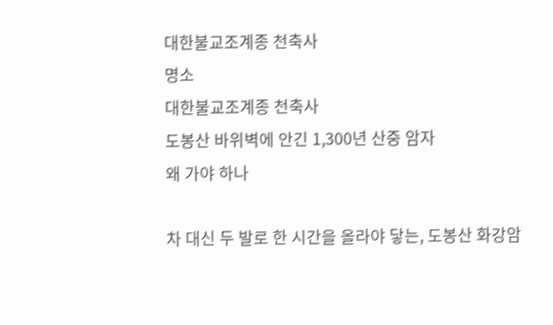대한불교조계종 천축사
명소
대한불교조계종 천축사
도봉산 바위벽에 안긴 1,300년 산중 암자
왜 가야 하나

차 대신 두 발로 한 시간을 올라야 닿는, 도봉산 화강암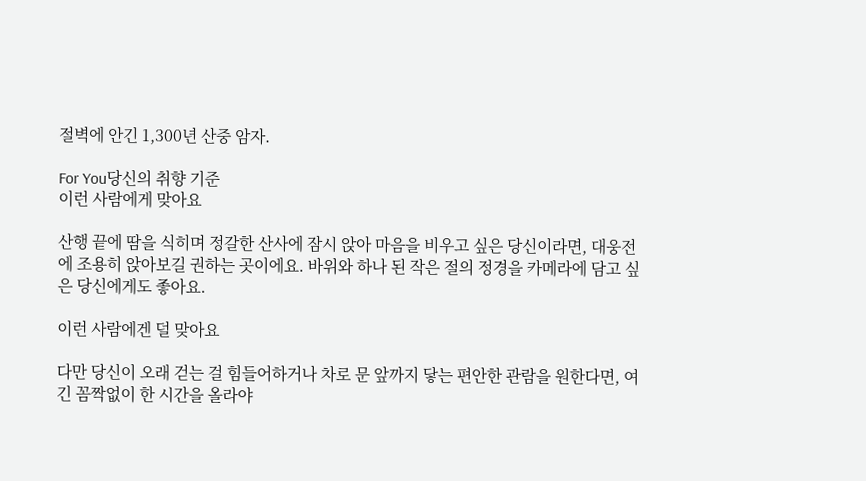절벽에 안긴 1,300년 산중 암자.

For You당신의 취향 기준
이런 사람에게 맞아요

산행 끝에 땀을 식히며 정갈한 산사에 잠시 앉아 마음을 비우고 싶은 당신이라면, 대웅전에 조용히 앉아보길 권하는 곳이에요. 바위와 하나 된 작은 절의 정경을 카메라에 담고 싶은 당신에게도 좋아요.

이런 사람에겐 덜 맞아요

다만 당신이 오래 걷는 걸 힘들어하거나 차로 문 앞까지 닿는 편안한 관람을 원한다면, 여긴 꼼짝없이 한 시간을 올라야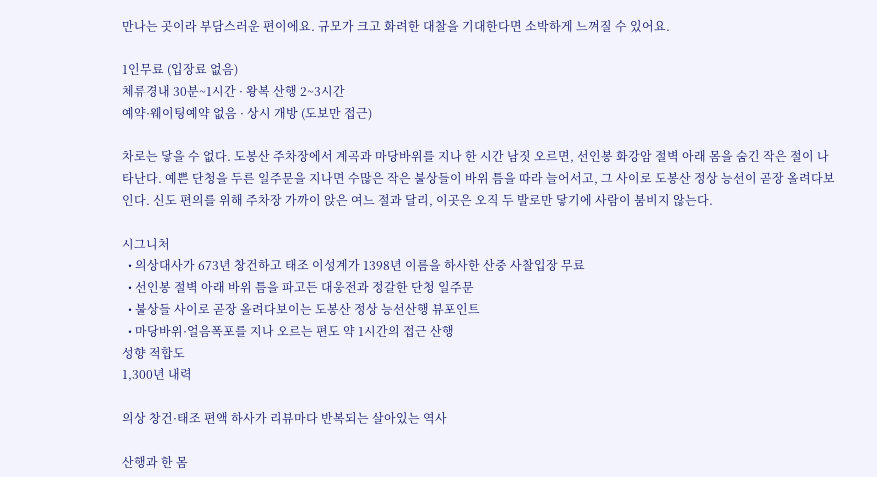만나는 곳이라 부담스러운 편이에요. 규모가 크고 화려한 대찰을 기대한다면 소박하게 느껴질 수 있어요.

1인무료 (입장료 없음)
체류경내 30분~1시간 · 왕복 산행 2~3시간
예약·웨이팅예약 없음 · 상시 개방 (도보만 접근)

차로는 닿을 수 없다. 도봉산 주차장에서 계곡과 마당바위를 지나 한 시간 남짓 오르면, 선인봉 화강암 절벽 아래 몸을 숨긴 작은 절이 나타난다. 예쁜 단청을 두른 일주문을 지나면 수많은 작은 불상들이 바위 틈을 따라 늘어서고, 그 사이로 도봉산 정상 능선이 곧장 올려다보인다. 신도 편의를 위해 주차장 가까이 앉은 여느 절과 달리, 이곳은 오직 두 발로만 닿기에 사람이 붐비지 않는다.

시그니처
  • 의상대사가 673년 창건하고 태조 이성계가 1398년 이름을 하사한 산중 사찰입장 무료
  • 선인봉 절벽 아래 바위 틈을 파고든 대웅전과 정갈한 단청 일주문
  • 불상들 사이로 곧장 올려다보이는 도봉산 정상 능선산행 뷰포인트
  • 마당바위·얼음폭포를 지나 오르는 편도 약 1시간의 접근 산행
성향 적합도
1,300년 내력

의상 창건·태조 편액 하사가 리뷰마다 반복되는 살아있는 역사

산행과 한 몸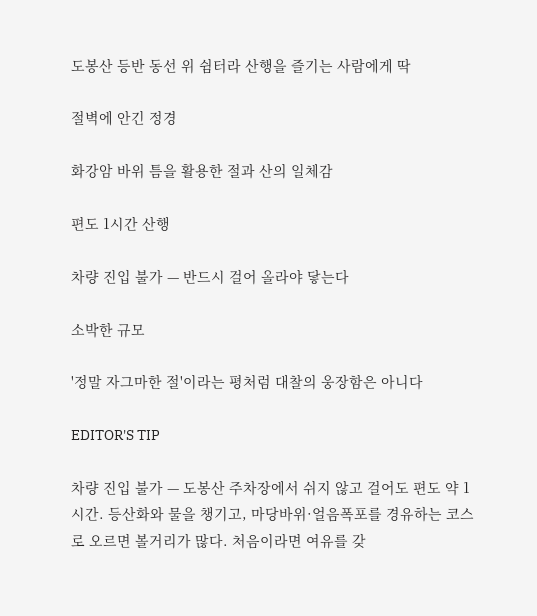도봉산 등반 동선 위 쉼터라 산행을 즐기는 사람에게 딱

절벽에 안긴 정경

화강암 바위 틈을 활용한 절과 산의 일체감

편도 1시간 산행

차량 진입 불가 — 반드시 걸어 올라야 닿는다

소박한 규모

'정말 자그마한 절'이라는 평처럼 대찰의 웅장함은 아니다

EDITOR'S TIP

차량 진입 불가 — 도봉산 주차장에서 쉬지 않고 걸어도 편도 약 1시간. 등산화와 물을 챙기고, 마당바위·얼음폭포를 경유하는 코스로 오르면 볼거리가 많다. 처음이라면 여유를 갖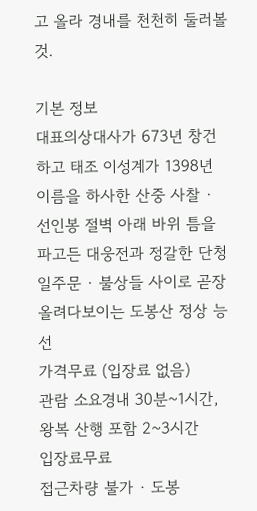고 올라 경내를 천천히 둘러볼 것.

기본 정보
대표의상대사가 673년 창건하고 태조 이성계가 1398년 이름을 하사한 산중 사찰 · 선인봉 절벽 아래 바위 틈을 파고든 대웅전과 정갈한 단청 일주문 · 불상들 사이로 곧장 올려다보이는 도봉산 정상 능선
가격무료 (입장료 없음)
관람 소요경내 30분~1시간, 왕복 산행 포함 2~3시간
입장료무료
접근차량 불가 · 도봉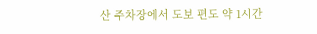산 주차장에서 도보 편도 약 1시간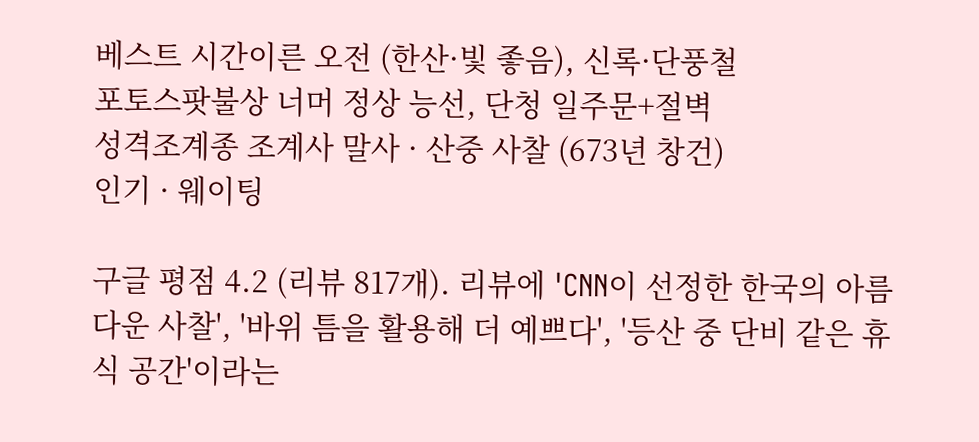베스트 시간이른 오전 (한산·빛 좋음), 신록·단풍철
포토스팟불상 너머 정상 능선, 단청 일주문+절벽
성격조계종 조계사 말사 · 산중 사찰 (673년 창건)
인기 · 웨이팅

구글 평점 4.2 (리뷰 817개). 리뷰에 'CNN이 선정한 한국의 아름다운 사찰', '바위 틈을 활용해 더 예쁘다', '등산 중 단비 같은 휴식 공간'이라는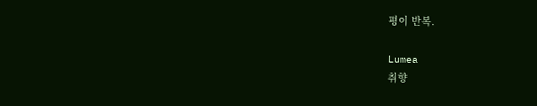평이 반복.

Lumea
취향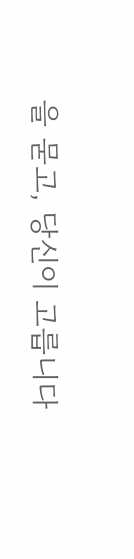을 묻고, 당신이 고릅니다